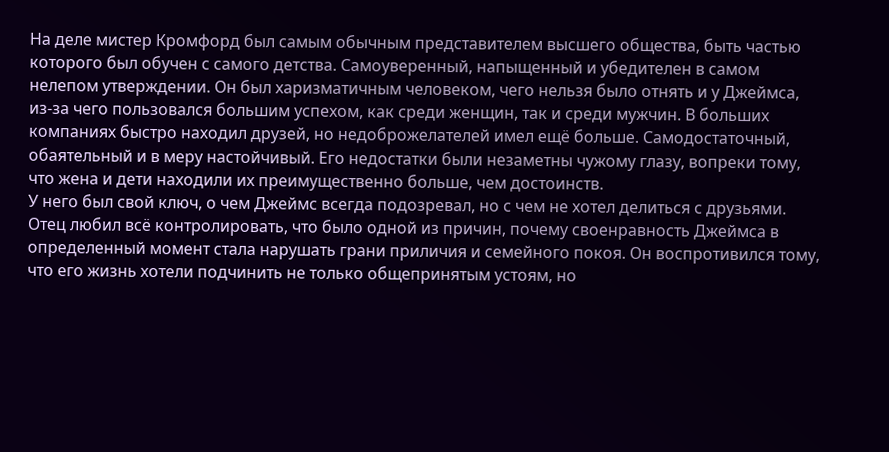На деле мистер Кромфорд был самым обычным представителем высшего общества, быть частью которого был обучен с самого детства. Самоуверенный, напыщенный и убедителен в самом нелепом утверждении. Он был харизматичным человеком, чего нельзя было отнять и у Джеймса, из-за чего пользовался большим успехом, как среди женщин, так и среди мужчин. В больших компаниях быстро находил друзей, но недоброжелателей имел ещё больше. Самодостаточный, обаятельный и в меру настойчивый. Его недостатки были незаметны чужому глазу, вопреки тому, что жена и дети находили их преимущественно больше, чем достоинств.
У него был свой ключ, о чем Джеймс всегда подозревал, но с чем не хотел делиться с друзьями. Отец любил всё контролировать, что было одной из причин, почему своенравность Джеймса в определенный момент стала нарушать грани приличия и семейного покоя. Он воспротивился тому, что его жизнь хотели подчинить не только общепринятым устоям, но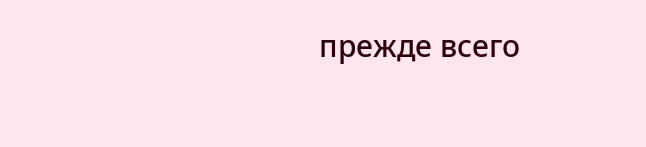прежде всего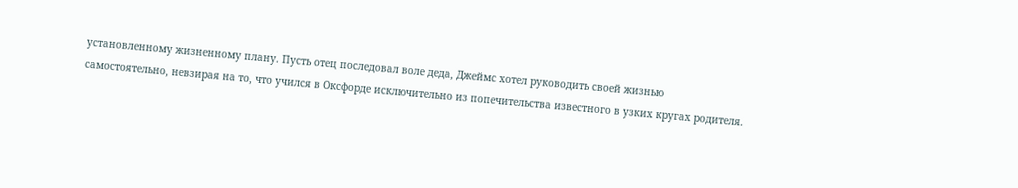установленному жизненному плану. Пусть отец последовал воле деда, Джеймс хотел руководить своей жизнью самостоятельно, невзирая на то, что учился в Оксфорде исключительно из попечительства известного в узких кругах родителя.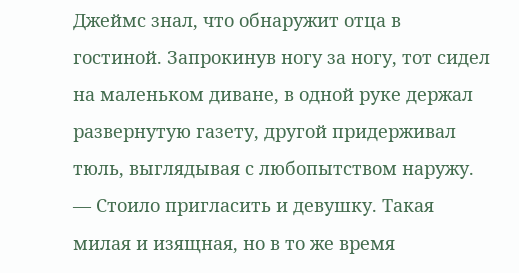Джеймс знал, что обнаружит отца в гостиной. Запрокинув ногу за ногу, тот сидел на маленьком диване, в одной руке держал развернутую газету, другой придерживал тюль, выглядывая с любопытством наружу.
— Стоило пригласить и девушку. Такая милая и изящная, но в то же время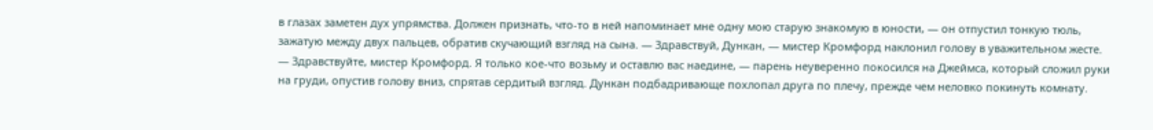в глазах заметен дух упрямства. Должен признать, что-то в ней напоминает мне одну мою старую знакомую в юности, — он отпустил тонкую тюль, зажатую между двух пальцев, обратив скучающий взгляд на сына. — Здравствуй, Дункан, — мистер Кромфорд наклонил голову в уважительном жесте.
— Здравствуйте, мистер Кромфорд. Я только кое-что возьму и оставлю вас наедине, — парень неуверенно покосился на Джеймса, который сложил руки на груди, опустив голову вниз, спрятав сердитый взгляд. Дункан подбадривающе похлопал друга по плечу, прежде чем неловко покинуть комнату.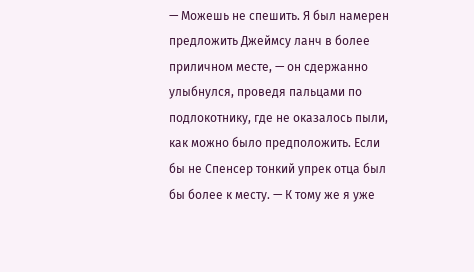— Можешь не спешить. Я был намерен предложить Джеймсу ланч в более приличном месте, — он сдержанно улыбнулся, проведя пальцами по подлокотнику, где не оказалось пыли, как можно было предположить. Если бы не Спенсер тонкий упрек отца был бы более к месту. — К тому же я уже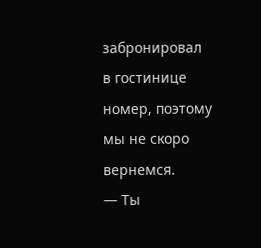забронировал в гостинице номер, поэтому мы не скоро вернемся.
— Ты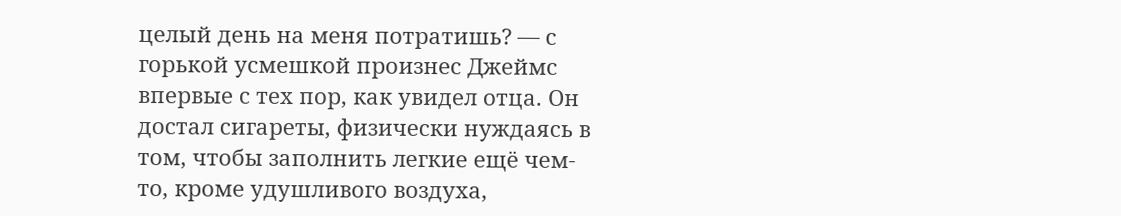целый день на меня потратишь? — с горькой усмешкой произнес Джеймс впервые с тех пор, как увидел отца. Он достал сигареты, физически нуждаясь в том, чтобы заполнить легкие ещё чем-то, кроме удушливого воздуха,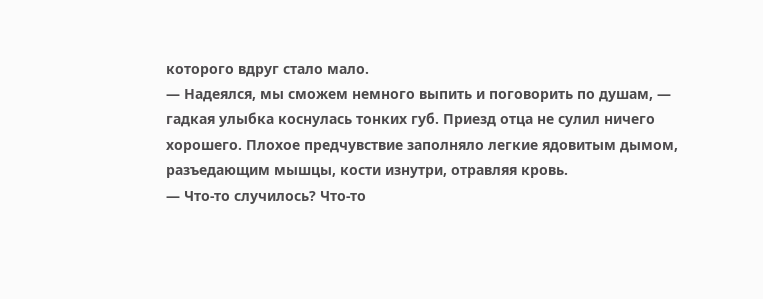которого вдруг стало мало.
— Надеялся, мы сможем немного выпить и поговорить по душам, — гадкая улыбка коснулась тонких губ. Приезд отца не сулил ничего хорошего. Плохое предчувствие заполняло легкие ядовитым дымом, разъедающим мышцы, кости изнутри, отравляя кровь.
— Что-то случилось? Что-то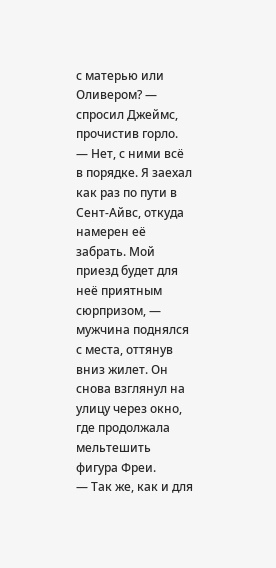с матерью или Оливером? — спросил Джеймс, прочистив горло.
— Нет, с ними всё в порядке. Я заехал как раз по пути в Сент-Айвс, откуда намерен её забрать. Мой приезд будет для неё приятным сюрпризом, — мужчина поднялся с места, оттянув вниз жилет. Он снова взглянул на улицу через окно, где продолжала мельтешить фигура Фреи.
— Так же, как и для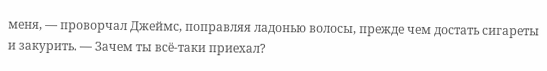меня, — проворчал Джеймс, поправляя ладонью волосы, прежде чем достать сигареты и закурить. — Зачем ты всё-таки приехал?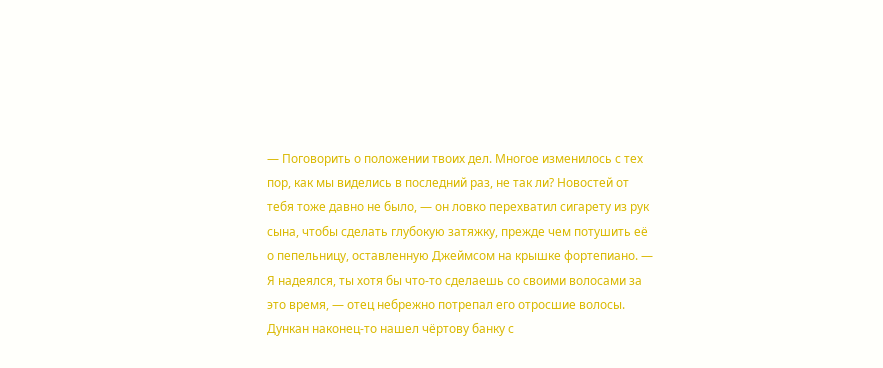— Поговорить о положении твоих дел. Многое изменилось с тех пор, как мы виделись в последний раз, не так ли? Новостей от тебя тоже давно не было, — он ловко перехватил сигарету из рук сына, чтобы сделать глубокую затяжку, прежде чем потушить её о пепельницу, оставленную Джеймсом на крышке фортепиано. — Я надеялся, ты хотя бы что-то сделаешь со своими волосами за это время, — отец небрежно потрепал его отросшие волосы.
Дункан наконец-то нашел чёртову банку с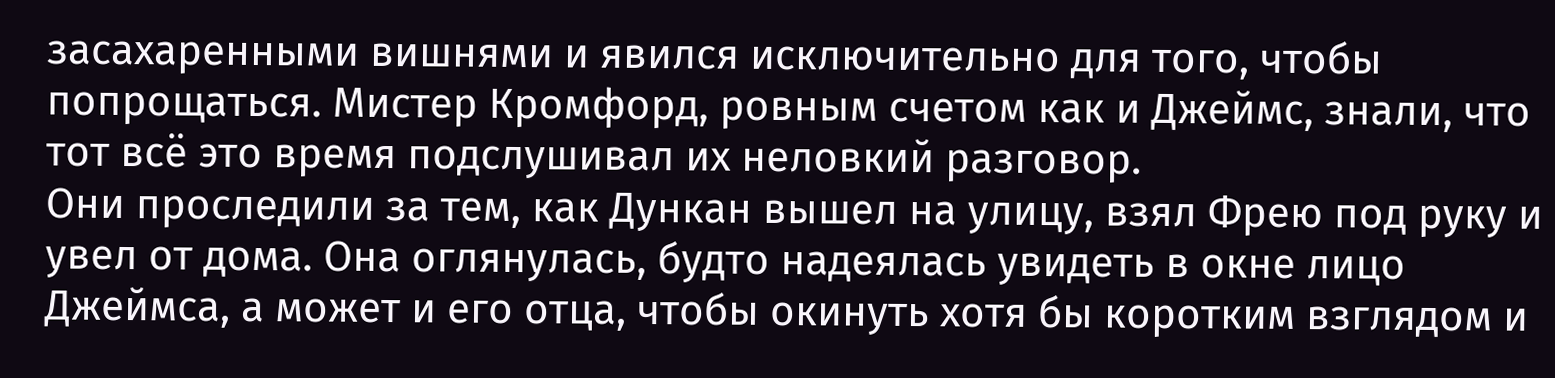засахаренными вишнями и явился исключительно для того, чтобы попрощаться. Мистер Кромфорд, ровным счетом как и Джеймс, знали, что тот всё это время подслушивал их неловкий разговор.
Они проследили за тем, как Дункан вышел на улицу, взял Фрею под руку и увел от дома. Она оглянулась, будто надеялась увидеть в окне лицо Джеймса, а может и его отца, чтобы окинуть хотя бы коротким взглядом и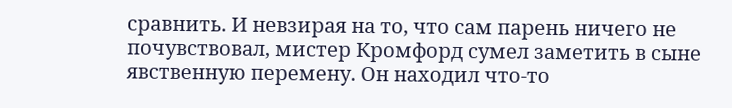сравнить. И невзирая на то, что сам парень ничего не почувствовал, мистер Кромфорд сумел заметить в сыне явственную перемену. Он находил что-то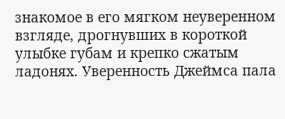знакомое в его мягком неуверенном взгляде, дрогнувших в короткой улыбке губам и крепко сжатым ладонях. Уверенность Джеймса пала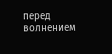перед волнением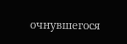очнувшегося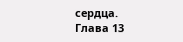сердца.
Глава 13